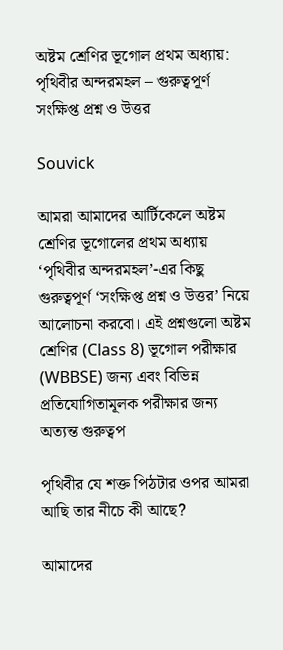অষ্টম শ্রেণির ভূগোল প্রথম অধ্যায়: পৃথিবীর অন্দরমহল – গুরুত্বপূর্ণ সংক্ষিপ্ত প্রশ্ন ও উত্তর

Souvick

আমরা আমাদের আর্টিকেলে অষ্টম শ্রেণির ভূগোলের প্রথম অধ্যায় ‘পৃথিবীর অন্দরমহল’-এর কিছু গুরুত্বপূর্ণ ‘সংক্ষিপ্ত প্রশ্ন ও উত্তর’ নিয়ে আলোচনা করবো। এই প্রশ্নগুলো অষ্টম শ্রেণির (Class 8) ভূগোল পরীক্ষার (WBBSE) জন্য এবং বিভিন্ন প্রতিযোগিতামূলক পরীক্ষার জন্য অত্যন্ত গুরুত্বপ

পৃথিবীর যে শক্ত পিঠটার ওপর আমরা আছি তার নীচে কী আছে?

আমাদের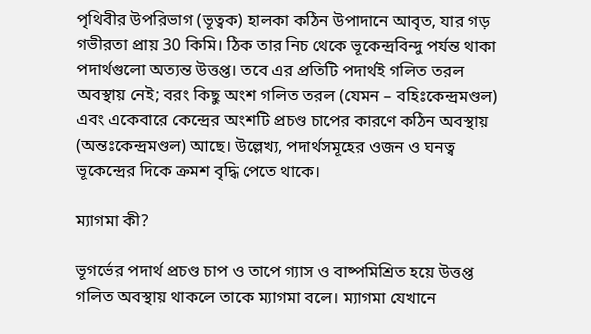পৃথিবীর উপরিভাগ (ভূত্বক) হালকা কঠিন উপাদানে আবৃত, যার গড় গভীরতা প্রায় 30 কিমি। ঠিক তার নিচ থেকে ভূকেন্দ্রবিন্দু পর্যন্ত থাকা পদার্থগুলো অত্যন্ত উত্তপ্ত। তবে এর প্রতিটি পদার্থই গলিত তরল অবস্থায় নেই; বরং কিছু অংশ গলিত তরল (যেমন – বহিঃকেন্দ্রমণ্ডল) এবং একেবারে কেন্দ্রের অংশটি প্রচণ্ড চাপের কারণে কঠিন অবস্থায় (অন্তঃকেন্দ্রমণ্ডল) আছে। উল্লেখ্য, পদার্থসমূহের ওজন ও ঘনত্ব ভূকেন্দ্রের দিকে ক্রমশ বৃদ্ধি পেতে থাকে।

ম্যাগমা কী?

ভূগর্ভের পদার্থ প্রচণ্ড চাপ ও তাপে গ্যাস ও বাষ্পমিশ্রিত হয়ে উত্তপ্ত গলিত অবস্থায় থাকলে তাকে ম্যাগমা বলে। ম্যাগমা যেখানে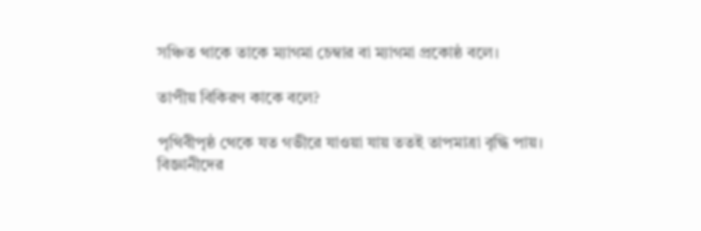সঞ্চিত থাকে তাকে ম্যাগমা চেম্বার বা ম্যাগমা প্রকোষ্ঠ বলে।

তাপীয় বিকিরণ কাকে বলে?

পৃথিবীপৃষ্ঠ থেকে যত গভীরে যাওয়া যায় ততই তাপমাত্রা বৃদ্ধি পায়। বিজ্ঞানীদের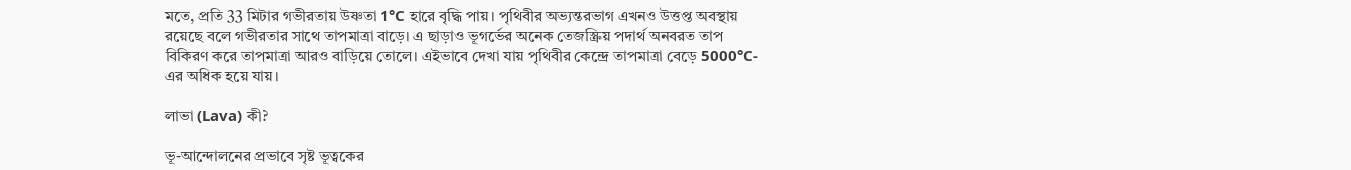মতে, প্রতি 33 মিটার গভীরতায় উষ্ণতা 1°C হারে বৃদ্ধি পায়। পৃথিবীর অভ্যন্তরভাগ এখনও উত্তপ্ত অবস্থায় রয়েছে বলে গভীরতার সাথে তাপমাত্রা বাড়ে। এ ছাড়াও ভূগর্ভের অনেক তেজস্ক্রিয় পদার্থ অনবরত তাপ বিকিরণ করে তাপমাত্রা আরও বাড়িয়ে তোলে। এইভাবে দেখা যায় পৃথিবীর কেন্দ্রে তাপমাত্রা বেড়ে 5000°C-এর অধিক হয়ে যায়।

লাভা (Lava) কী?

ভূ-আন্দোলনের প্রভাবে সৃষ্ট ভূত্বকের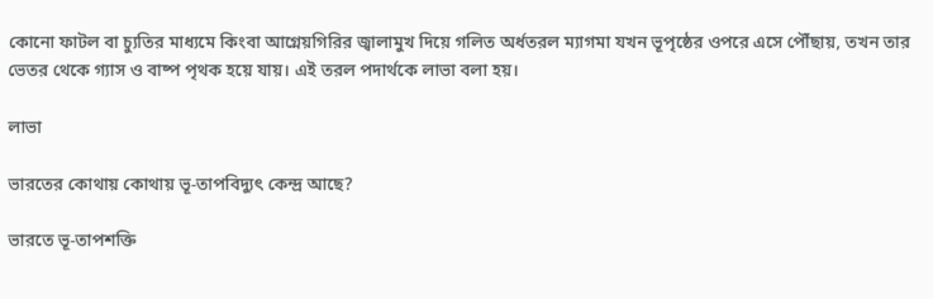কোনো ফাটল বা চ্যুতির মাধ্যমে কিংবা আগ্নেয়গিরির জ্বালামুখ দিয়ে গলিত অর্ধতরল ম্যাগমা যখন ভূপৃষ্ঠের ওপরে এসে পৌঁছায়, তখন তার ভেতর থেকে গ্যাস ও বাষ্প পৃথক হয়ে যায়। এই তরল পদার্থকে লাভা বলা হয়।

লাভা

ভারতের কোথায় কোথায় ভূ-তাপবিদ্যুৎ কেন্দ্র আছে?

ভারতে ভূ-তাপশক্তি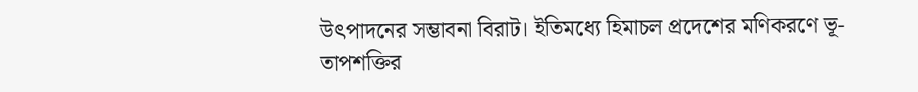উৎপাদনের সম্ভাবনা বিরাট। ইতিমধ্যে হিমাচল প্রদেশের মণিকরণে ভূ-তাপশক্তির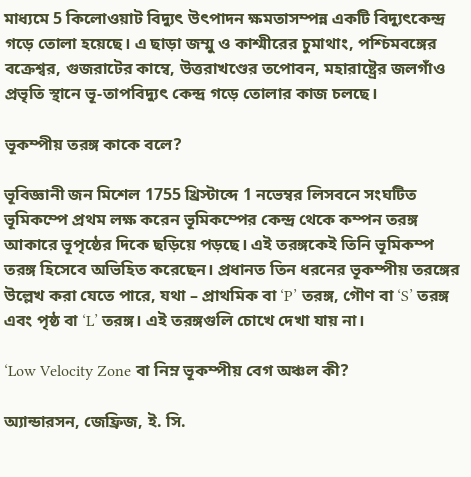মাধ্যমে 5 কিলোওয়াট বিদ্যুৎ উৎপাদন ক্ষমতাসম্পন্ন একটি বিদ্যুৎকেন্দ্র গড়ে তোলা হয়েছে। এ ছাড়া জম্মু ও কাশ্মীরের চুমাথাং, পশ্চিমবঙ্গের বক্রেশ্বর, গুজরাটের কাম্বে, উত্তরাখণ্ডের তপোবন, মহারাষ্ট্রের জলগাঁও প্রভৃতি স্থানে ভূ-তাপবিদ্যুৎ কেন্দ্র গড়ে তোলার কাজ চলছে।

ভূকম্পীয় তরঙ্গ কাকে বলে?

ভূবিজ্ঞানী জন মিশেল 1755 খ্রিস্টাব্দে 1 নভেম্বর লিসবনে সংঘটিত ভূমিকম্পে প্রথম লক্ষ করেন ভূমিকম্পের কেন্দ্র থেকে কম্পন তরঙ্গ আকারে ভূপৃষ্ঠের দিকে ছড়িয়ে পড়ছে। এই তরঙ্গকেই তিনি ভূমিকম্প তরঙ্গ হিসেবে অভিহিত করেছেন। প্রধানত তিন ধরনের ভূকম্পীয় তরঙ্গের উল্লেখ করা যেতে পারে, যথা – প্রাথমিক বা ‘P’ তরঙ্গ, গৌণ বা ‘S’ তরঙ্গ এবং পৃষ্ঠ বা ‘L’ তরঙ্গ। এই তরঙ্গগুলি চোখে দেখা যায় না।

‘Low Velocity Zone বা নিম্ন ভূকম্পীয় বেগ অঞ্চল কী?

অ্যান্ডারসন, জেফ্রিজ, ই. সি.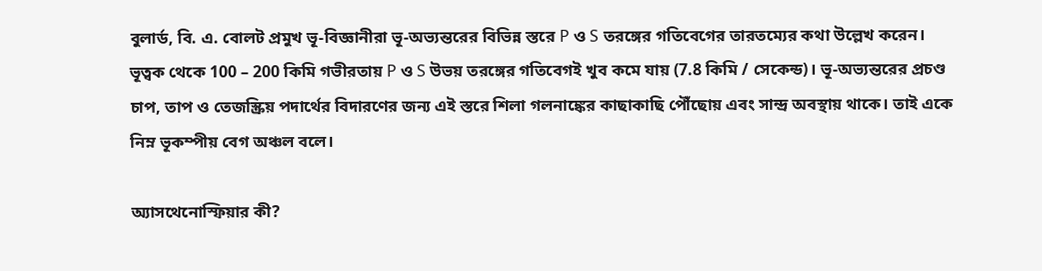বুলার্ড, বি. এ. বোলট প্রমুখ ভূ-বিজ্ঞানীরা ভূ-অভ্যন্তরের বিভিন্ন স্তরে P ও S তরঙ্গের গতিবেগের তারতম্যের কথা উল্লেখ করেন। ভূত্বক থেকে 100 – 200 কিমি গভীরতায় P ও S উভয় তরঙ্গের গতিবেগই খুব কমে যায় (7.8 কিমি / সেকেন্ড)। ভূ-অভ্যন্তরের প্রচণ্ড চাপ, তাপ ও তেজস্ক্রিয় পদার্থের বিদারণের জন্য এই স্তরে শিলা গলনাঙ্কের কাছাকাছি পৌঁছোয় এবং সান্দ্র অবস্থায় থাকে। তাই একে নিম্ন ভূকম্পীয় বেগ অঞ্চল বলে।

অ্যাসথেনোস্ফিয়ার কী?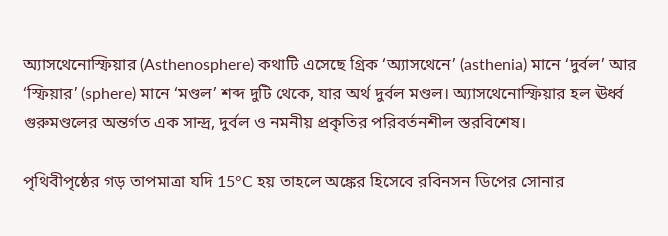অ্যাসথেনোস্ফিয়ার (Asthenosphere) কথাটি এসেছে গ্রিক ‘অ্যাসথেনে’ (asthenia) মানে ‘দুর্বল’ আর ‘স্ফিয়ার’ (sphere) মানে ‘মণ্ডল’ শব্দ দুটি থেকে, যার অর্থ দুর্বল মণ্ডল। অ্যাসথেনোস্ফিয়ার হল ঊর্ধ্ব গুরুমণ্ডলের অন্তর্গত এক সান্দ্র, দুর্বল ও নমনীয় প্রকৃতির পরিবর্তনশীল স্তরবিশেষ।

পৃথিবীপৃষ্ঠের গড় তাপমাত্রা যদি 15°C হয় তাহলে অঙ্কের হিসেবে রবিনসন ডিপের সোনার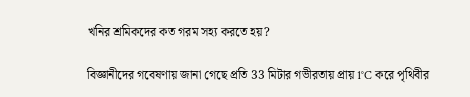খনির শ্রমিকদের কত গরম সহ্য করতে হয়?

বিজ্ঞানীদের গবেষণায় জানা গেছে প্রতি 33 মিটার গভীরতায় প্রায় 1°C করে পৃথিবীর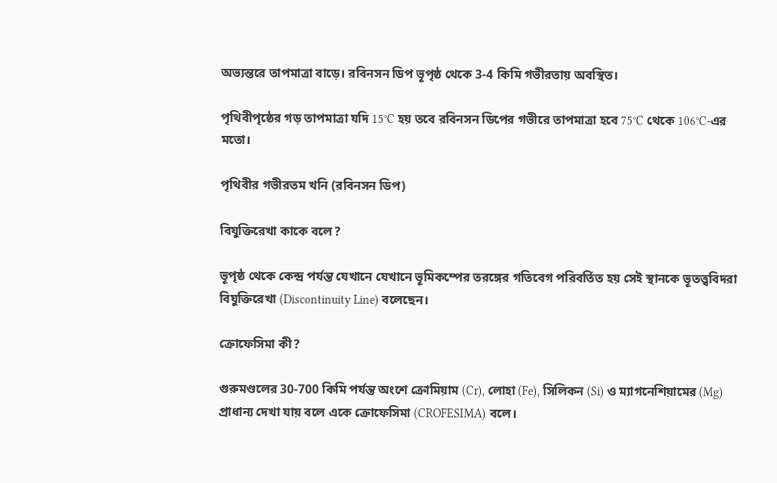অভ্যন্তরে তাপমাত্রা বাড়ে। রবিনসন ডিপ ভূপৃষ্ঠ থেকে 3-4 কিমি গভীরতায় অবস্থিত।

পৃথিবীপৃষ্ঠের গড় তাপমাত্রা যদি 15°C হয় তবে রবিনসন ডিপের গভীরে তাপমাত্রা হবে 75°C থেকে 106°C-এর মতো।

পৃথিবীর গভীরতম খনি (রবিনসন ডিপ)

বিযুক্তিরেখা কাকে বলে?

ভূপৃষ্ঠ থেকে কেন্দ্র পর্যন্ত যেখানে যেখানে ভূমিকম্পের তরঙ্গের গতিবেগ পরিবর্তিত হয় সেই স্থানকে ভূতত্ত্ববিদরা বিযুক্তিরেখা (Discontinuity Line) বলেছেন।

ক্রোফেসিমা কী?

গুরুমণ্ডলের 30-700 কিমি পর্যন্ত অংশে ক্রোমিয়াম (Cr), লোহা (Fe), সিলিকন (Si) ও ম্যাগনেশিয়ামের (Mg) প্রাধান্য দেখা যায় বলে একে ক্রোফেসিমা (CROFESIMA) বলে।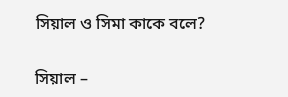সিয়াল ও সিমা কাকে বলে?

সিয়াল –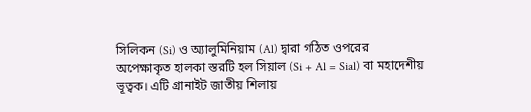সিলিকন (Si) ও অ্যালুমিনিয়াম (Al) দ্বারা গঠিত ওপরের অপেক্ষাকৃত হালকা স্তরটি হল সিয়াল (Si + Al = Sial) বা মহাদেশীয় ভূত্বক। এটি গ্রানাইট জাতীয় শিলায়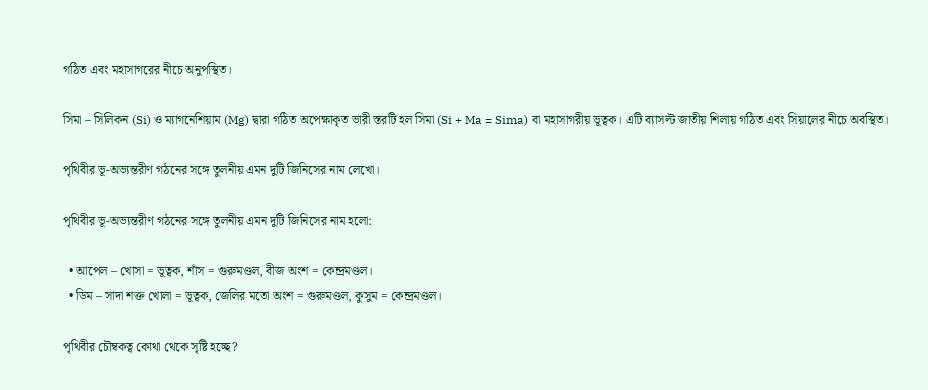গঠিত এবং মহাসাগরের নীচে অনুপস্থিত।

সিমা – সিলিকন (Si) ও ম্যাগনেশিয়াম (Mg) দ্বারা গঠিত অপেক্ষাকৃত ভারী স্তরটি হল সিমা (Si + Ma = Sima) বা মহাসাগরীয় ভূত্বক। এটি ব্যাসল্ট জাতীয় শিলায় গঠিত এবং সিয়ালের নীচে অবস্থিত।

পৃথিবীর ভূ-অভ্যন্তরীণ গঠনের সঙ্গে তুলনীয় এমন দুটি জিনিসের নাম লেখো।

পৃথিবীর ভূ-অভ্যন্তরীণ গঠনের সঙ্গে তুলনীয় এমন দুটি জিনিসের নাম হলো:

  • আপেল – খোসা = ভূত্বক, শাঁস = গুরুমণ্ডল, বীজ অংশ = কেন্দ্রমণ্ডল।
  • ডিম – সাদা শক্ত খোলা = ভূত্বক, জেলির মতো অংশ = গুরুমণ্ডল, কুসুম = কেন্দ্রমণ্ডল।

পৃথিবীর চৌম্বকত্ব কোথা থেকে সৃষ্টি হচ্ছে?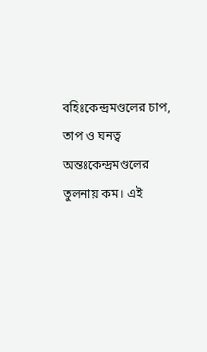বহিঃকেন্দ্রমণ্ডলের চাপ, তাপ ও ঘনত্ব অন্তঃকেন্দ্রমণ্ডলের তুলনায় কম। এই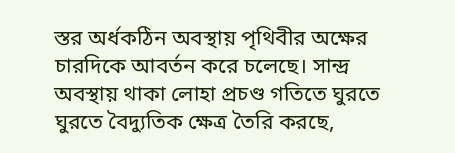স্তর অর্ধকঠিন অবস্থায় পৃথিবীর অক্ষের চারদিকে আবর্তন করে চলেছে। সান্দ্র অবস্থায় থাকা লোহা প্রচণ্ড গতিতে ঘুরতে ঘুরতে বৈদ্যুতিক ক্ষেত্র তৈরি করছে,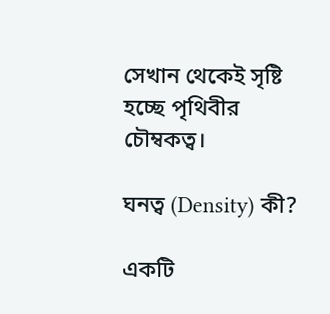সেখান থেকেই সৃষ্টি হচ্ছে পৃথিবীর চৌম্বকত্ব।

ঘনত্ব (Density) কী?

একটি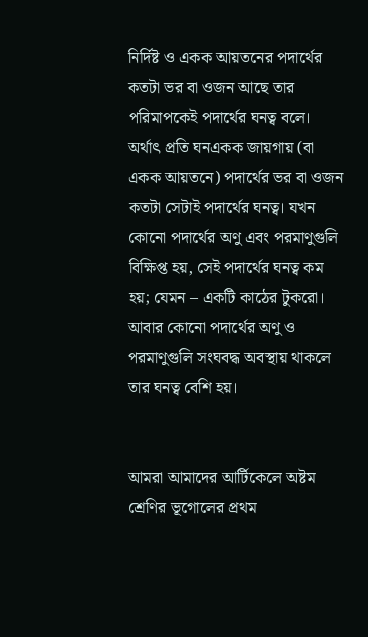নির্দিষ্ট ও একক আয়তনের পদার্থের কতটা ভর বা ওজন আছে তার পরিমাপকেই পদার্থের ঘনত্ব বলে। অর্থাৎ প্রতি ঘনএকক জায়গায় (বা একক আয়তনে) পদার্থের ভর বা ওজন কতটা সেটাই পদার্থের ঘনত্ব। যখন কোনো পদার্থের অণু এবং পরমাণুগুলি বিক্ষিপ্ত হয়, সেই পদার্থের ঘনত্ব কম হয়; যেমন – একটি কাঠের টুকরো। আবার কোনো পদার্থের অণু ও পরমাণুগুলি সংঘবদ্ধ অবস্থায় থাকলে তার ঘনত্ব বেশি হয়।


আমরা আমাদের আর্টিকেলে অষ্টম শ্রেণির ভূগোলের প্রথম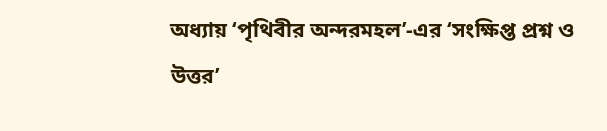অধ্যায় ‘পৃথিবীর অন্দরমহল’-এর ‘সংক্ষিপ্ত প্রশ্ন ও উত্তর’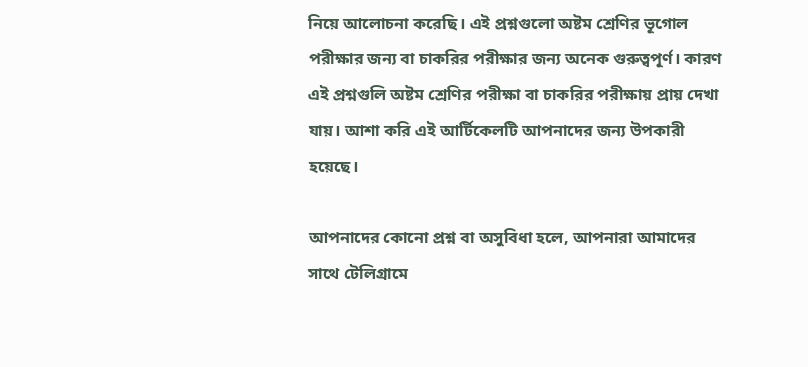নিয়ে আলোচনা করেছি। এই প্রশ্নগুলো অষ্টম শ্রেণির ভূগোল পরীক্ষার জন্য বা চাকরির পরীক্ষার জন্য অনেক গুরুত্বপূর্ণ। কারণ এই প্রশ্নগুলি অষ্টম শ্রেণির পরীক্ষা বা চাকরির পরীক্ষায় প্রায় দেখা যায়। আশা করি এই আর্টিকেলটি আপনাদের জন্য উপকারী হয়েছে।

আপনাদের কোনো প্রশ্ন বা অসুবিধা হলে, আপনারা আমাদের সাথে টেলিগ্রামে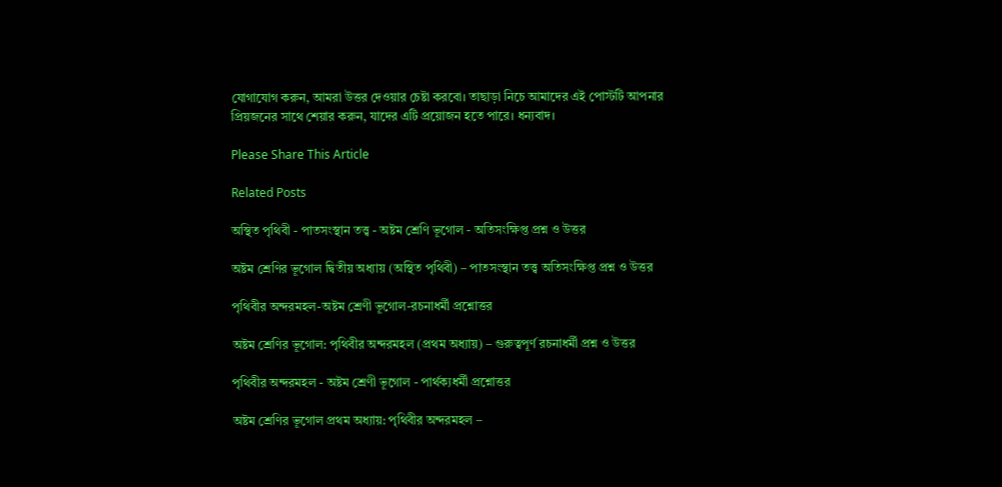যোগাযোগ করুন, আমরা উত্তর দেওয়ার চেষ্টা করবো। তাছাড়া নিচে আমাদের এই পোস্টটি আপনার প্রিয়জনের সাথে শেয়ার করুন, যাদের এটি প্রয়োজন হতে পারে। ধন্যবাদ।

Please Share This Article

Related Posts

অস্থিত পৃথিবী - পাতসংস্থান তত্ত্ব - অষ্টম শ্রেণি ভূগোল - অতিসংক্ষিপ্ত প্রশ্ন ও উত্তর

অষ্টম শ্রেণির ভূগোল দ্বিতীয় অধ্যায় (অস্থিত পৃথিবী) – পাতসংস্থান তত্ত্ব অতিসংক্ষিপ্ত প্রশ্ন ও উত্তর

পৃথিবীর অন্দরমহল-অষ্টম শ্রেণী ভূগোল-রচনাধর্মী প্রশ্নোত্তর

অষ্টম শ্রেণির ভূগোল: পৃথিবীর অন্দরমহল (প্রথম অধ্যায়) – গুরুত্বপূর্ণ রচনাধর্মী প্রশ্ন ও উত্তর

পৃথিবীর অন্দরমহল - অষ্টম শ্রেণী ভূগোল - পার্থক্যধর্মী প্রশ্নোত্তর

অষ্টম শ্রেণির ভূগোল প্রথম অধ্যায়: পৃথিবীর অন্দরমহল –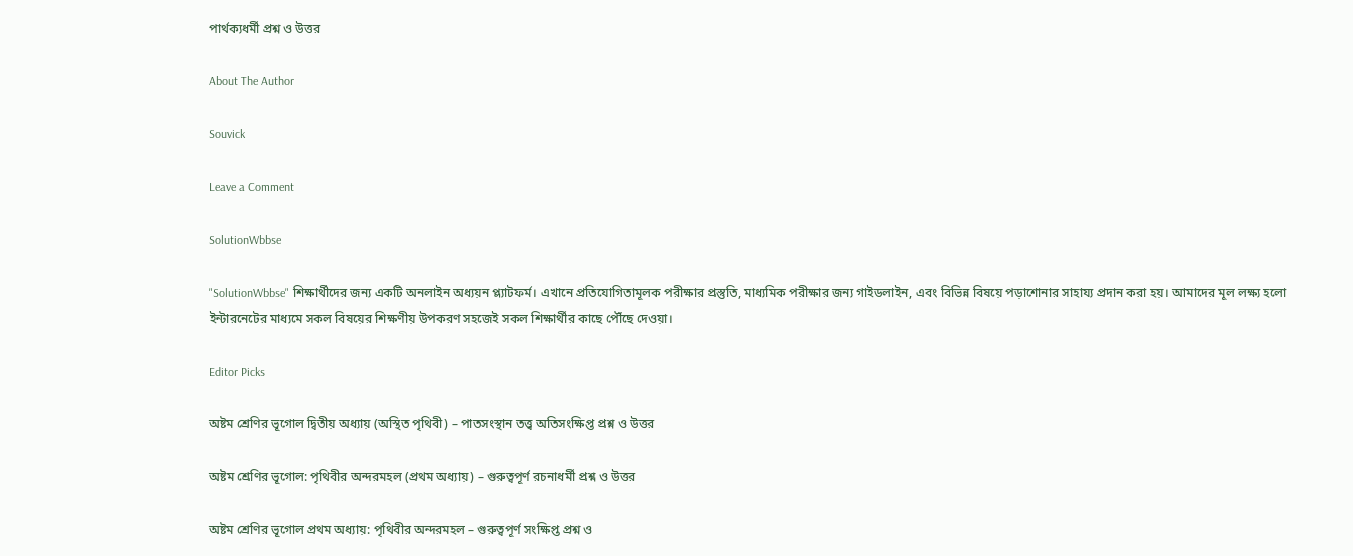পার্থক্যধর্মী প্রশ্ন ও উত্তর

About The Author

Souvick

Leave a Comment

SolutionWbbse

"SolutionWbbse" শিক্ষার্থীদের জন্য একটি অনলাইন অধ্যয়ন প্ল্যাটফর্ম। এখানে প্রতিযোগিতামূলক পরীক্ষার প্রস্তুতি, মাধ্যমিক পরীক্ষার জন্য গাইডলাইন, এবং বিভিন্ন বিষয়ে পড়াশোনার সাহায্য প্রদান করা হয়। আমাদের মূল লক্ষ্য হলো ইন্টারনেটের মাধ্যমে সকল বিষয়ের শিক্ষণীয় উপকরণ সহজেই সকল শিক্ষার্থীর কাছে পৌঁছে দেওয়া।

Editor Picks

অষ্টম শ্রেণির ভূগোল দ্বিতীয় অধ্যায় (অস্থিত পৃথিবী) – পাতসংস্থান তত্ত্ব অতিসংক্ষিপ্ত প্রশ্ন ও উত্তর

অষ্টম শ্রেণির ভূগোল: পৃথিবীর অন্দরমহল (প্রথম অধ্যায়) – গুরুত্বপূর্ণ রচনাধর্মী প্রশ্ন ও উত্তর

অষ্টম শ্রেণির ভূগোল প্রথম অধ্যায়: পৃথিবীর অন্দরমহল – গুরুত্বপূর্ণ সংক্ষিপ্ত প্রশ্ন ও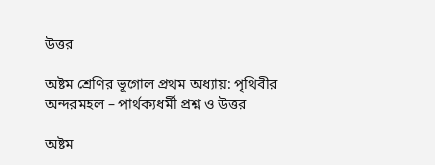উত্তর

অষ্টম শ্রেণির ভূগোল প্রথম অধ্যায়: পৃথিবীর অন্দরমহল – পার্থক্যধর্মী প্রশ্ন ও উত্তর

অষ্টম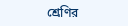শ্রেণির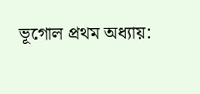ভূগোল প্রথম অধ্যায়: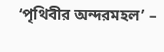‘পৃথিবীর অন্দরমহল’ –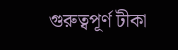গুরুত্বপূর্ণ টীকা